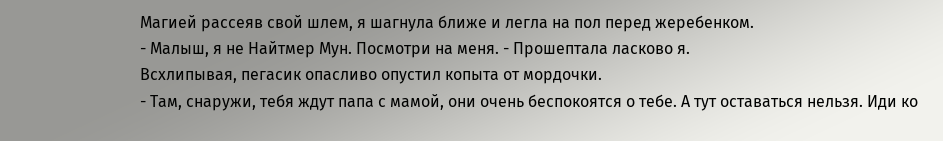Магией рассеяв свой шлем, я шагнула ближе и легла на пол перед жеребенком.
- Малыш, я не Найтмер Мун. Посмотри на меня. - Прошептала ласково я.
Всхлипывая, пегасик опасливо опустил копыта от мордочки.
- Там, снаружи, тебя ждут папа с мамой, они очень беспокоятся о тебе. А тут оставаться нельзя. Иди ко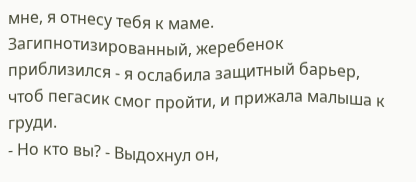мне, я отнесу тебя к маме.
Загипнотизированный, жеребенок приблизился - я ослабила защитный барьер, чтоб пегасик смог пройти, и прижала малыша к груди.
- Но кто вы? - Выдохнул он,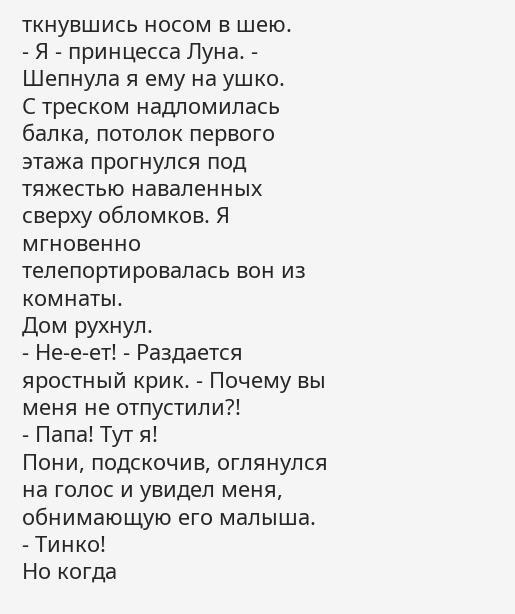ткнувшись носом в шею.
- Я - принцесса Луна. - Шепнула я ему на ушко.
С треском надломилась балка, потолок первого этажа прогнулся под тяжестью наваленных сверху обломков. Я мгновенно телепортировалась вон из комнаты.
Дом рухнул.
- Не-е-ет! - Раздается яростный крик. - Почему вы меня не отпустили?!
- Папа! Тут я!
Пони, подскочив, оглянулся на голос и увидел меня, обнимающую его малыша.
- Тинко!
Но когда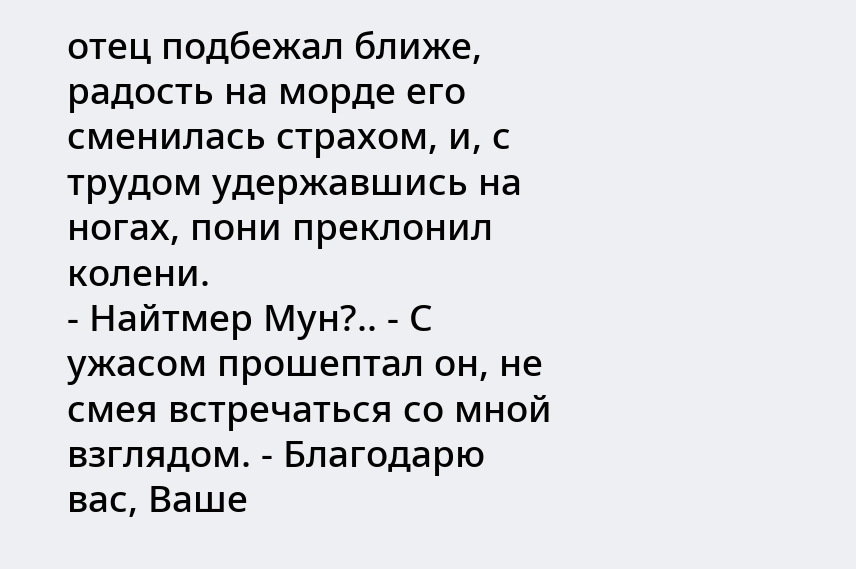отец подбежал ближе, радость на морде его сменилась страхом, и, с трудом удержавшись на ногах, пони преклонил колени.
- Найтмер Мун?.. - С ужасом прошептал он, не смея встречаться со мной взглядом. - Благодарю вас, Ваше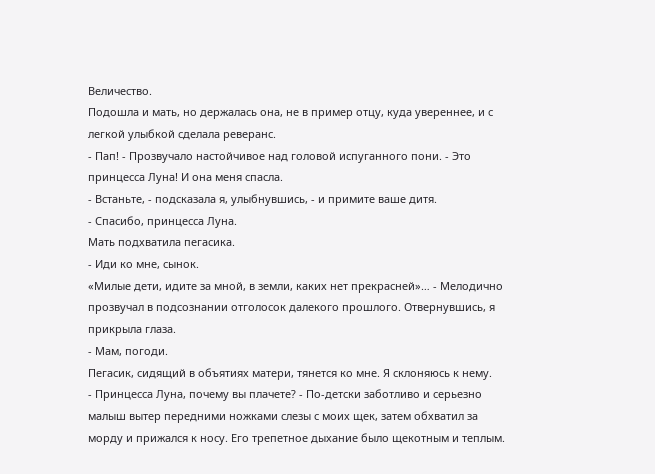Величество.
Подошла и мать, но держалась она, не в пример отцу, куда увереннее, и с легкой улыбкой сделала реверанс.
- Пап! - Прозвучало настойчивое над головой испуганного пони. - Это принцесса Луна! И она меня спасла.
- Встаньте, - подсказала я, улыбнувшись, - и примите ваше дитя.
- Спасибо, принцесса Луна.
Мать подхватила пегасика.
- Иди ко мне, сынок.
«Милые дети, идите за мной, в земли, каких нет прекрасней»… - Мелодично прозвучал в подсознании отголосок далекого прошлого. Отвернувшись, я прикрыла глаза.
- Мам, погоди.
Пегасик, сидящий в объятиях матери, тянется ко мне. Я склоняюсь к нему.
- Принцесса Луна, почему вы плачете? - По-детски заботливо и серьезно малыш вытер передними ножками слезы с моих щек, затем обхватил за морду и прижался к носу. Его трепетное дыхание было щекотным и теплым.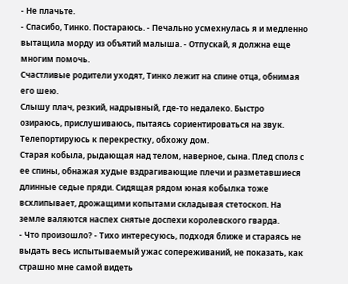- Не плачьте.
- Спасибо, Тинко. Постараюсь. - Печально усмехнулась я и медленно вытащила морду из объятий малыша. - Отпускай, я должна еще многим помочь.
Счастливые родители уходят, Тинко лежит на спине отца, обнимая его шею.
Слышу плач, резкий, надрывный, где-то недалеко. Быстро озираюсь, прислушиваюсь, пытаясь сориентироваться на звук. Телепортируюсь к перекрестку, обхожу дом.
Старая кобыла, рыдающая над телом, наверное, сына. Плед сполз с ее спины, обнажая худые вздрагивающие плечи и разметавшиеся длинные седые пряди. Сидящая рядом юная кобылка тоже всхлипывает, дрожащими копытами складывая стетоскоп. На земле валяются наспех снятые доспехи королевского гварда.
- Что произошло? - Тихо интересуюсь, подходя ближе и стараясь не выдать весь испытываемый ужас сопереживаний, не показать, как страшно мне самой видеть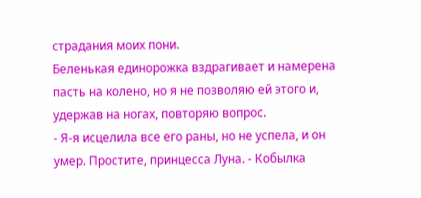страдания моих пони.
Беленькая единорожка вздрагивает и намерена пасть на колено, но я не позволяю ей этого и, удержав на ногах, повторяю вопрос.
- Я-я исцелила все его раны, но не успела, и он умер. Простите, принцесса Луна. - Кобылка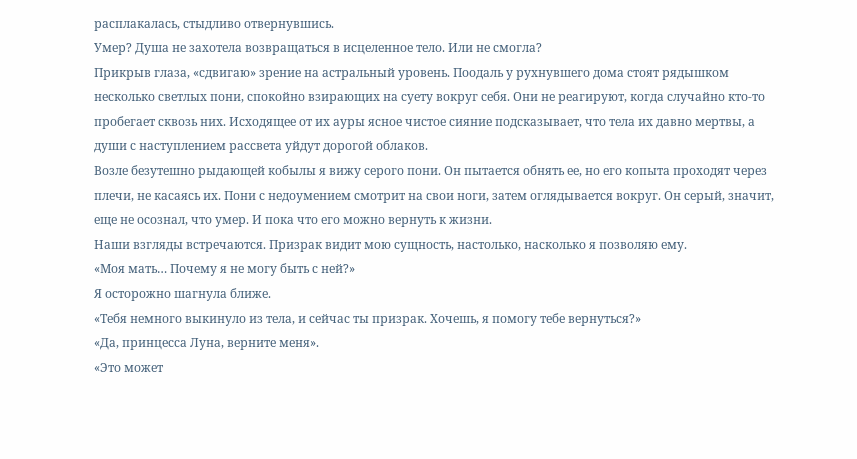расплакалась, стыдливо отвернувшись.
Умер? Душа не захотела возвращаться в исцеленное тело. Или не смогла?
Прикрыв глаза, «сдвигаю» зрение на астральный уровень. Поодаль у рухнувшего дома стоят рядышком несколько светлых пони, спокойно взирающих на суету вокруг себя. Они не реагируют, когда случайно кто-то пробегает сквозь них. Исходящее от их ауры ясное чистое сияние подсказывает, что тела их давно мертвы, а души с наступлением рассвета уйдут дорогой облаков.
Возле безутешно рыдающей кобылы я вижу серого пони. Он пытается обнять ее, но его копыта проходят через плечи, не касаясь их. Пони с недоумением смотрит на свои ноги, затем оглядывается вокруг. Он серый, значит, еще не осознал, что умер. И пока что его можно вернуть к жизни.
Наши взгляды встречаются. Призрак видит мою сущность, настолько, насколько я позволяю ему.
«Моя мать… Почему я не могу быть с ней?»
Я осторожно шагнула ближе.
«Тебя немного выкинуло из тела, и сейчас ты призрак. Хочешь, я помогу тебе вернуться?»
«Да, принцесса Луна, верните меня».
«Это может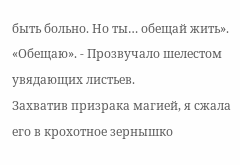быть больно. Но ты… обещай жить».
«Обещаю». - Прозвучало шелестом увядающих листьев.
Захватив призрака магией, я сжала его в крохотное зернышко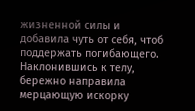жизненной силы и добавила чуть от себя, чтоб поддержать погибающего. Наклонившись к телу, бережно направила мерцающую искорку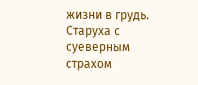жизни в грудь.
Старуха с суеверным страхом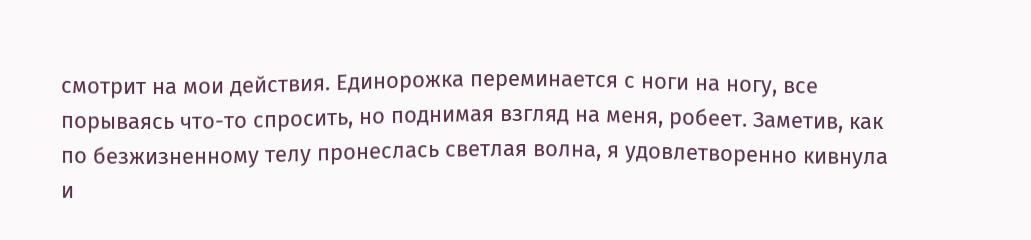смотрит на мои действия. Единорожка переминается с ноги на ногу, все порываясь что-то спросить, но поднимая взгляд на меня, робеет. Заметив, как по безжизненному телу пронеслась светлая волна, я удовлетворенно кивнула и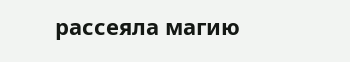рассеяла магию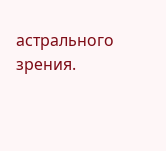астрального зрения.